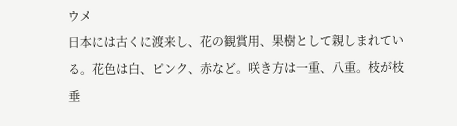ウメ
日本には古くに渡来し、花の観賞用、果樹として親しまれている。花色は白、ピンク、赤など。咲き方は一重、八重。枝が枝垂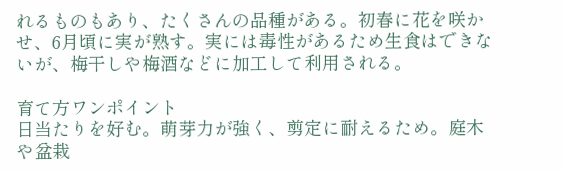れるものもあり、たくさんの品種がある。初春に花を咲かせ、6月頃に実が熟す。実には毒性があるため生食はできないが、梅干しや梅酒などに加工して利用される。

育て方ワンポイント
日当たりを好む。萌芽力が強く、剪定に耐えるため。庭木や盆栽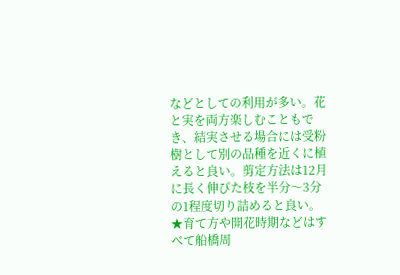などとしての利用が多い。花と実を両方楽しむこともでき、結実させる場合には受粉樹として別の品種を近くに植えると良い。剪定方法は12月に長く伸びた枝を半分〜3分の1程度切り詰めると良い。
★育て方や開花時期などはすべて船橋周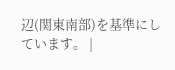辺(関東南部)を基準にしています。 |